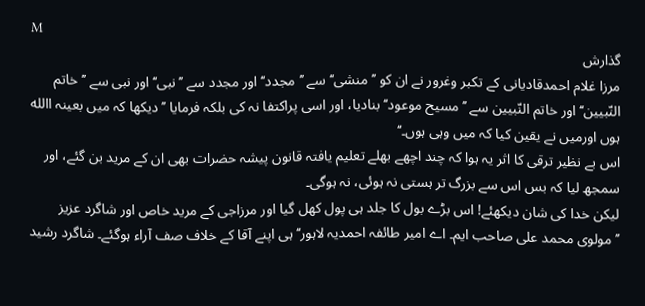M
گذارش
مرزا غلام احمدقادیانی کے تکبر وغرور نے ان کو ’’منشی‘‘ سے ’’مجدد‘‘ اور مجدد سے ’’نبی‘‘ اور نبی سے ’’خاتم النّبیین‘‘ اور خاتم النّبیین سے ’’مسیح موعود‘‘ بنادیا، اور اسی پراکتفا نہ کی بلکہ فرمایا ’’دیکھا کہ میں بعینہ االله ہوں اورمیں نے یقین کیا کہ میں وہی ہوں۔‘‘
اس بے نظیر ترقی کا اثر یہ ہوا کہ چند اچھے بھلے تعلیم یافتہ قانون پیشہ حضرات بھی ان کے مرید بن گئے، اور سمجھ لیا کہ بس اس سے بزرگ تر ہستی نہ ہوئی، نہ ہوگی۔
لیکن خدا کی شان دیکھئے! اس بڑے بول کا جلد ہی پول کھل گیا اور مرزاجی کے مرید خاص اور شاگرد عزیز ’’مولوی محمد علی صاحب ایم۔ اے امیر طائفہ احمدیہ لاہور‘‘ ہی اپنے آقا کے خلاف صف آراء ہوگئے۔ شاگرد رشید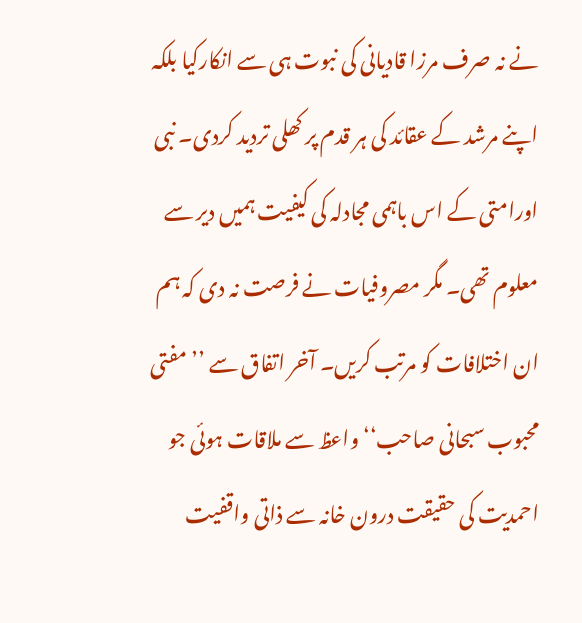نے نہ صرف مرزا قادیانی کی نبوت ہی سے انکارکیا بلکہ اپنے مرشد کے عقائد کی ہر قدم پر کھلی تردید کردی۔ نبی اورامتی کے اس باہمی مجادلہ کی کیفیت ہمیں دیر سے معلوم تھی۔ مگر مصروفیات نے فرصت نہ دی کہ ہم ان اختلافات کو مرتب کریں۔ آخر اتفاق سے ’’مفتی محبوب سبحانی صاحب‘‘ واعظ سے ملاقات ہوئی جو احمدیت کی حقیقت درون خانہ سے ذاتی واقفیت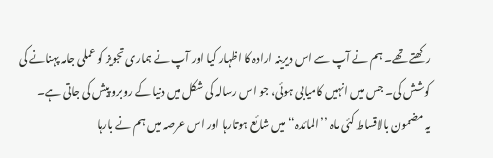رکھتے تھے۔ ہم نے آپ سے اس دیرینہ ارادہ کا اظہار کیا اور آپ نے ہماری تجویز کو عملی جامہ پہنانے کی کوشش کی۔ جس میں انہیں کامیابی ہوئی، جو اس رسالہ کی شکل میں دنیا کے روبرو پیش کی جاتی ہے۔
یہ مضمون بالاقساط کئی ماہ ’’المائدہ‘‘ میں شائع ہوتارہا اور اس عرصہ میں ہم نے بارہا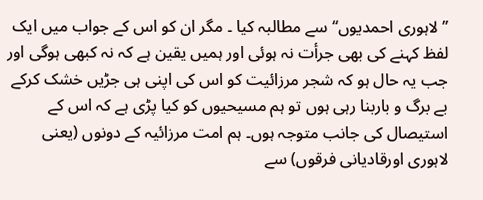’’لاہوری احمدیوں‘‘ سے مطالبہ کیا ۔ مگر ان کو اس کے جواب میں ایک لفظ کہنے کی بھی جرأت نہ ہوئی اور ہمیں یقین ہے کہ نہ کبھی ہوگی اور جب یہ حال ہو کہ شجر مرزائیت کو اس کی اپنی ہی جڑیں خشک کرکے بے برگ و باربنا رہی ہوں تو ہم مسیحیوں کو کیا پڑی ہے کہ اس کے استیصال کی جانب متوجہ ہوں۔ ہم امت مرزائیہ کے دونوں (یعنی لاہوری اورقادیانی فرقوں) سے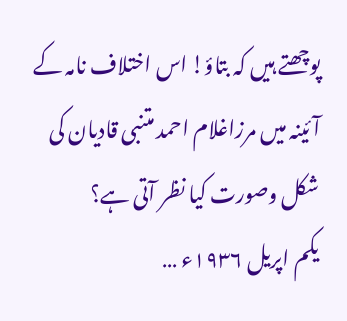پوچھتے ہیں کہ بتاؤ! اس اختلاف نامہ کے آئینہ میں مرزاغلام احمد متنبی قادیان کی شکل وصورت کیا نظر آتی ہے؟
یکم اپریل ۱۹۳۶ء …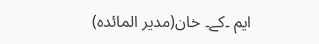ایم ۔کے۔ خان(مدیر المائدہ)